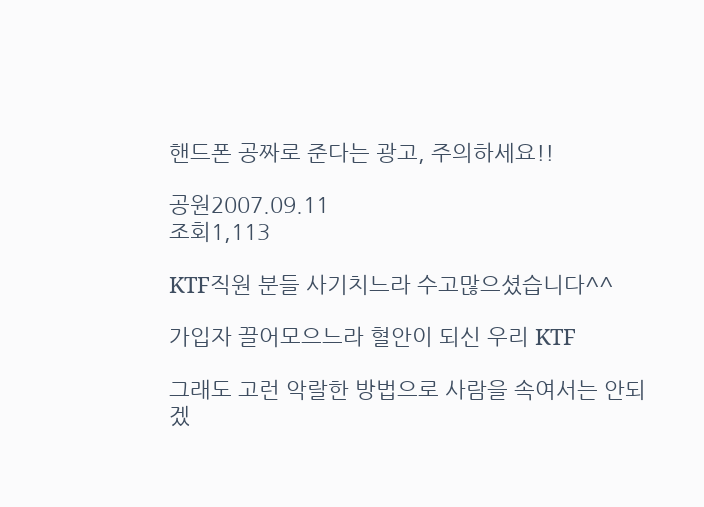핸드폰 공짜로 준다는 광고, 주의하세요!!

공원2007.09.11
조회1,113

KTF직원 분들 사기치느라 수고많으셨습니다^^

가입자 끌어모으느라 혈안이 되신 우리 KTF

그래도 고런 악랄한 방법으로 사람을 속여서는 안되겠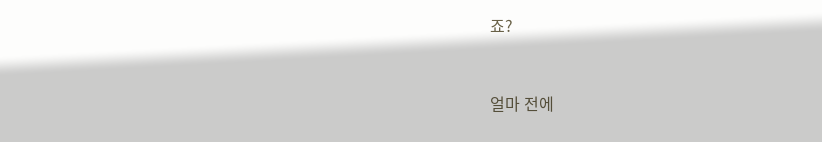죠?



얼마 전에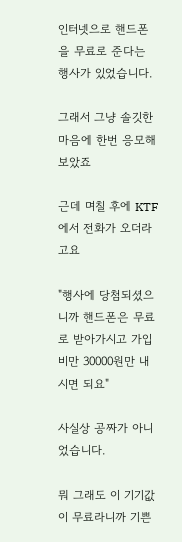인터넷으로 핸드폰을 무료로 준다는 행사가 있었습니다.

그래서 그냥 솔깃한 마음에 한번 응모해보았죠

근데 며칠 후에 KTF에서 전화가 오더라고요

"행사에 당첨되셨으니까 핸드폰은 무료로 받아가시고 가입비만 30000원만 내시면 되요"

사실상 공짜가 아니었습니다.

뭐 그래도 이 기기값이 무료라니까 기쁜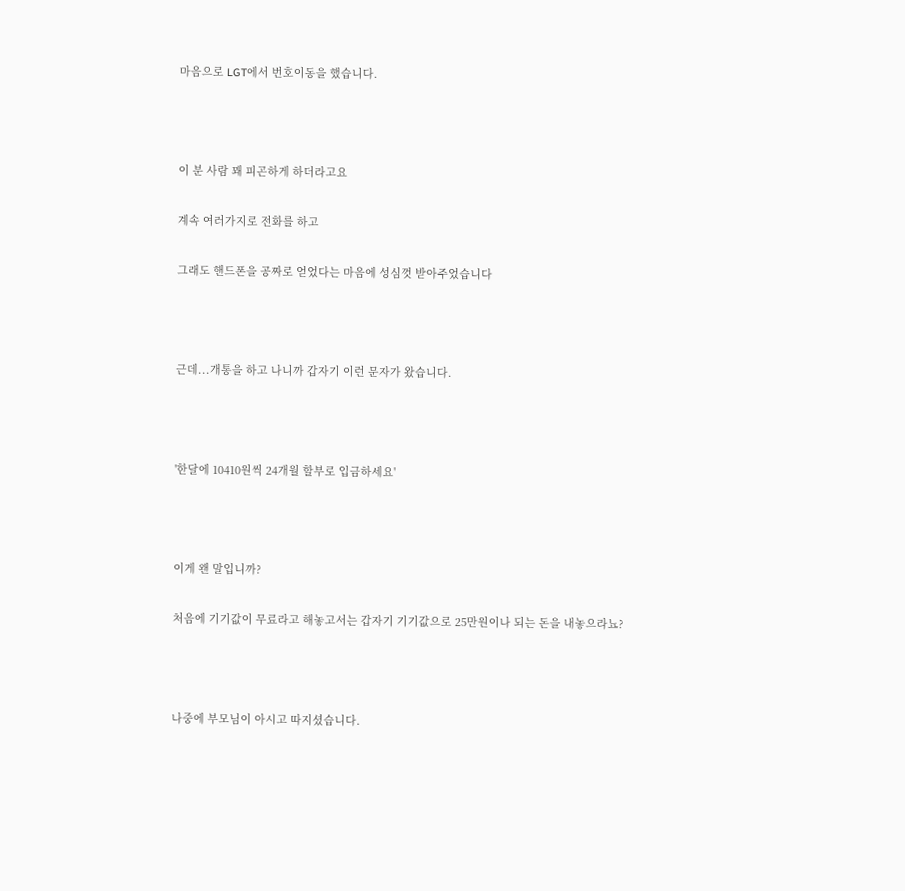마음으로 LGT에서 번호이동을 했습니다.



이 분 사람 꽤 피곤하게 하더라고요

계속 여러가지로 전화를 하고

그래도 핸드폰을 공짜로 얻었다는 마음에 성심껏 받아주었습니다



근데...개통을 하고 나니까 갑자기 이런 문자가 왔습니다.



'한달에 10410원씩 24개월 할부로 입금하세요'



이게 왠 말입니까?

처음에 기기값이 무료라고 해놓고서는 갑자기 기기값으로 25만원이나 되는 돈을 내놓으라뇨?



나중에 부모님이 아시고 따지셨습니다.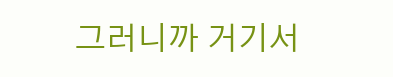그러니까 거기서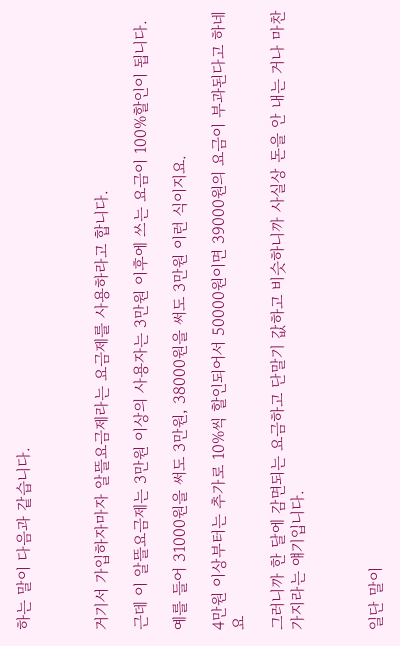하는 말이 다음과 같습니다.



거기서 가입하자마자 알뜰요금제라는 요금제를 사용하라고 합니다.

근데 이 알뜰요금제는 3만원 이상의 사용자는 3만원 이후에 쓰는 요금이 100%할인이 됩니다.

예를 들어 31000원을 써도 3만원, 38000원을 써도 3만원 이런 식이지요.

4만원 이상부터는 추가로 10%씩 할인되어서 50000원이면 39000원의 요금이 부과된다고 하네요

그러니까 한 달에 감면되는 요금하고 단말기 값하고 비슷하니까 사실상 돈을 안 내는 거나 마찬가지라는 얘기입니다.



일단 말이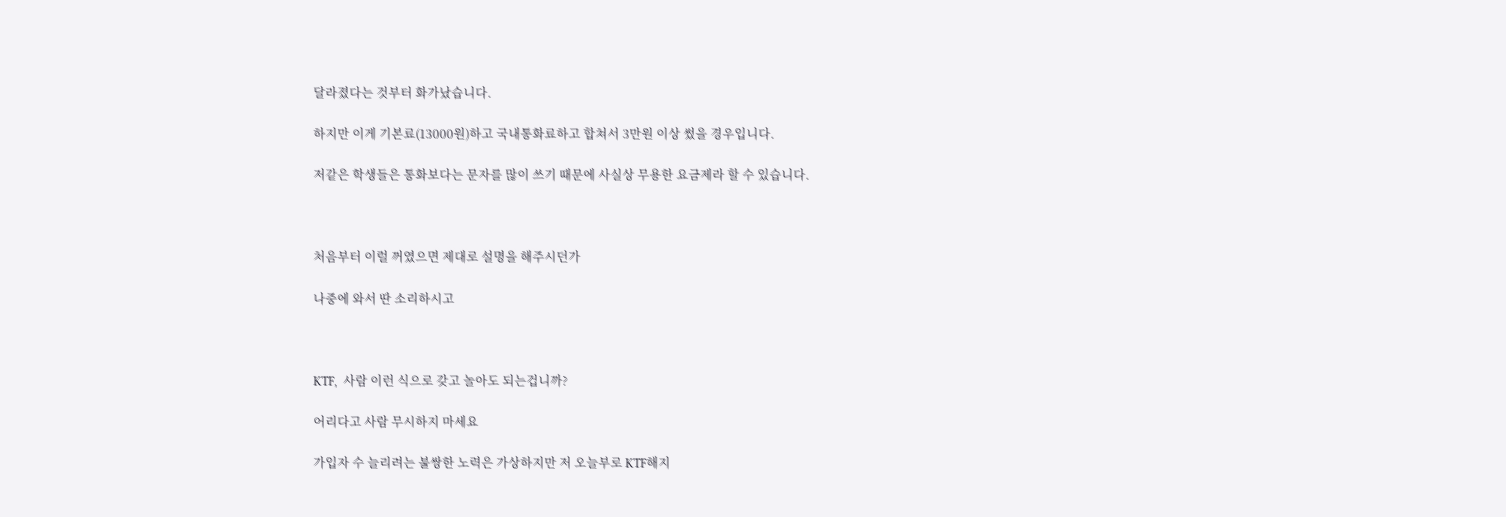달라졌다는 것부터 화가났습니다.

하지만 이게 기본료(13000원)하고 국내통화료하고 합쳐서 3만원 이상 썼을 경우입니다.

저같은 학생들은 통화보다는 문자를 많이 쓰기 때문에 사실상 무용한 요금제라 할 수 있습니다.



처음부터 이럴 꺼였으면 제대로 설명을 해주시던가

나중에 와서 딴 소리하시고



KTF,  사람 이런 식으로 갖고 놀아도 되는겁니까?

어리다고 사람 무시하지 마세요

가입자 수 늘리려는 불쌍한 노력은 가상하지만 저 오늘부로 KTF해지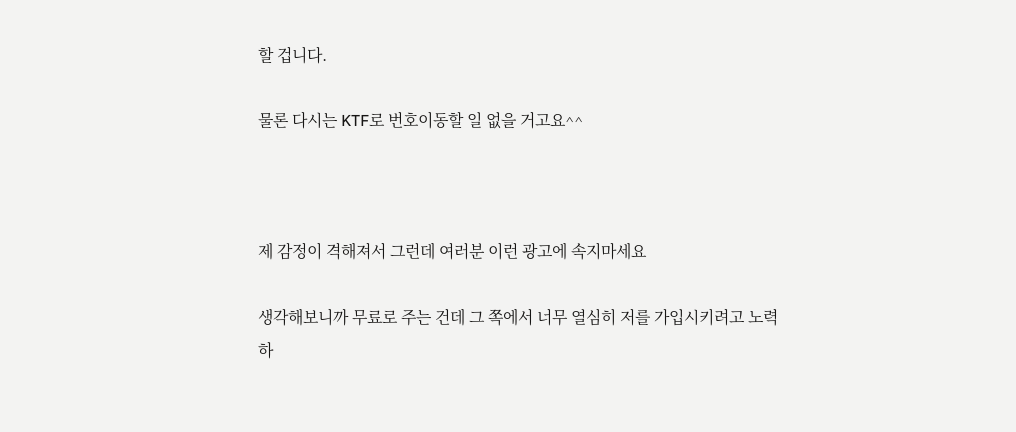할 겁니다.

물론 다시는 KTF로 번호이동할 일 없을 거고요^^



제 감정이 격해져서 그런데 여러분 이런 광고에 속지마세요

생각해보니까 무료로 주는 건데 그 쪽에서 너무 열심히 저를 가입시키려고 노력하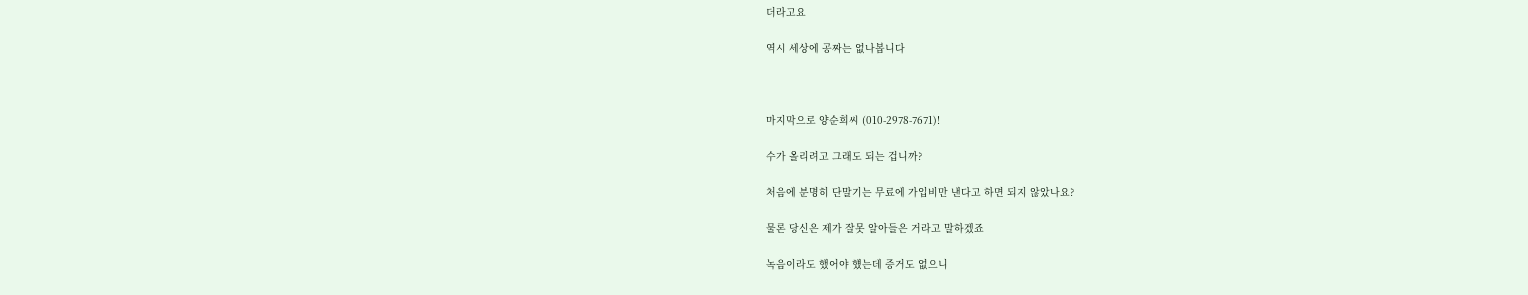더라고요

역시 세상에 공짜는 없나봅니다



마지막으로 양순희씨 (010-2978-7671)!

수가 올리려고 그래도 되는 겁니까?

처음에 분명히 단말기는 무료에 가입비만 낸다고 하면 되지 않았나요?

물론 당신은 제가 잘못 알아들은 거라고 말하겠죠

녹음이라도 했어야 헀는데 증거도 없으니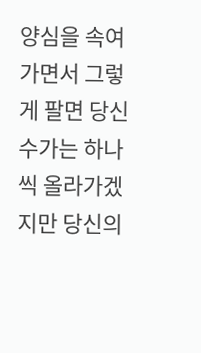양심을 속여가면서 그렇게 팔면 당신 수가는 하나씩 올라가겠지만 당신의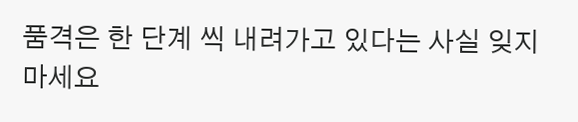품격은 한 단계 씩 내려가고 있다는 사실 잊지마세요